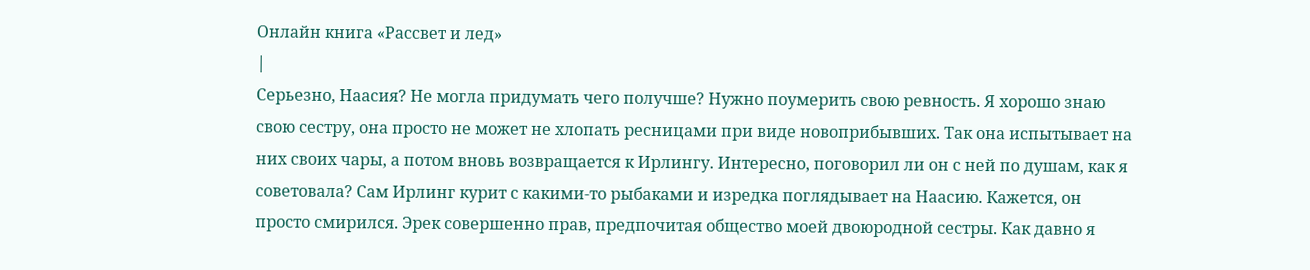Онлайн книга «Рассвет и лед»
|
Серьезно, Наасия? Не могла придумать чего получше? Нужно поумерить свою ревность. Я хорошо знаю свою сестру, она просто не может не хлопать ресницами при виде новоприбывших. Так она испытывает на них своих чары, а потом вновь возвращается к Ирлингу. Интересно, поговорил ли он с ней по душам, как я советовала? Сам Ирлинг курит с какими-то рыбаками и изредка поглядывает на Наасию. Кажется, он просто смирился. Эрек совершенно прав, предпочитая общество моей двоюродной сестры. Как давно я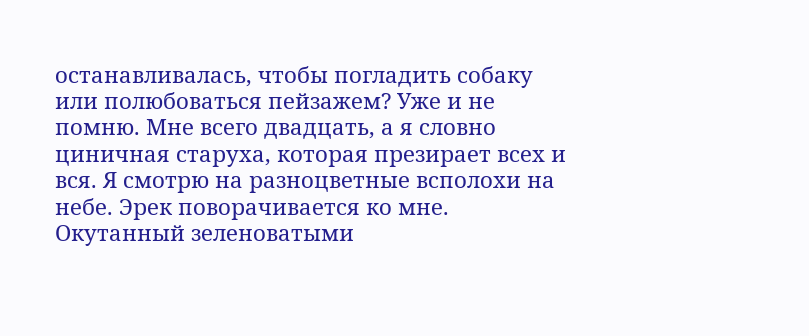останавливалась, чтобы погладить собаку или полюбоваться пейзажем? Уже и не помню. Мне всего двадцать, а я словно циничная старуха, которая презирает всех и вся. Я смотрю на разноцветные всполохи на небе. Эрек поворачивается ко мне. Окутанный зеленоватыми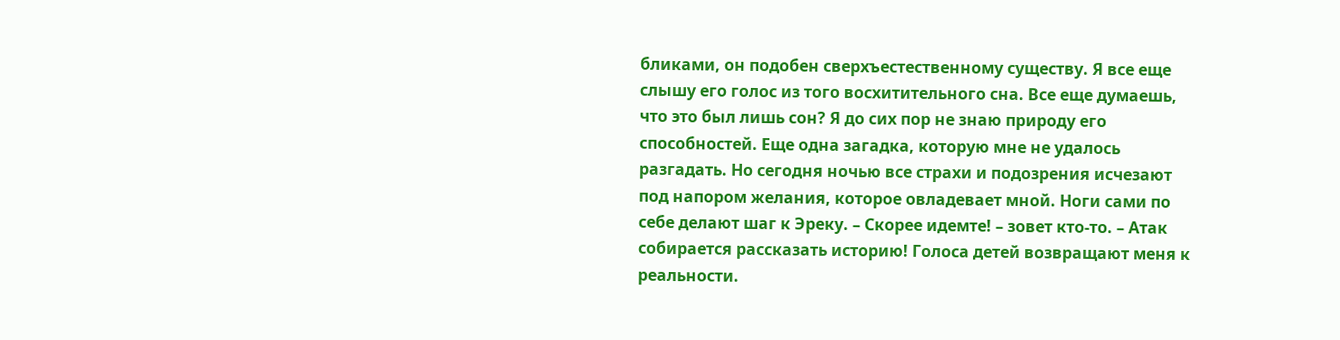бликами, он подобен сверхъестественному существу. Я все еще слышу его голос из того восхитительного сна. Все еще думаешь, что это был лишь сон? Я до сих пор не знаю природу его способностей. Еще одна загадка, которую мне не удалось разгадать. Но сегодня ночью все страхи и подозрения исчезают под напором желания, которое овладевает мной. Ноги сами по себе делают шаг к Эреку. – Скорее идемте! – зовет кто-то. – Атак собирается рассказать историю! Голоса детей возвращают меня к реальности.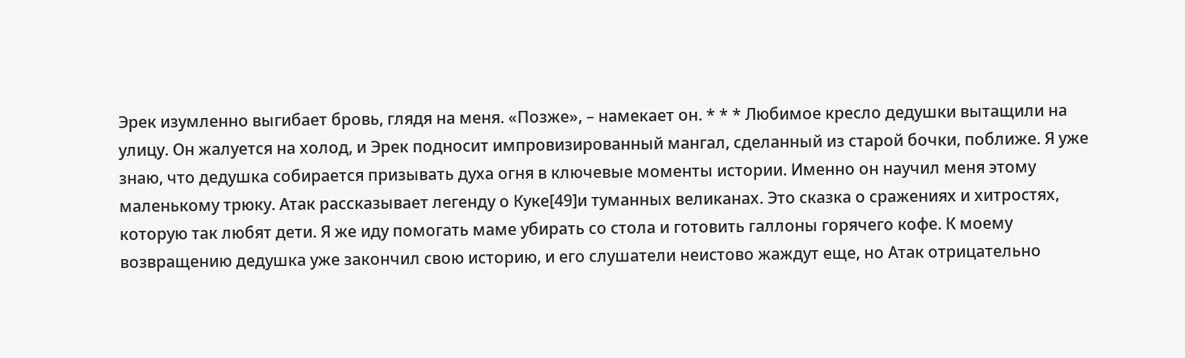Эрек изумленно выгибает бровь, глядя на меня. «Позже», – намекает он. * * * Любимое кресло дедушки вытащили на улицу. Он жалуется на холод, и Эрек подносит импровизированный мангал, сделанный из старой бочки, поближе. Я уже знаю, что дедушка собирается призывать духа огня в ключевые моменты истории. Именно он научил меня этому маленькому трюку. Атак рассказывает легенду о Куке[49]и туманных великанах. Это сказка о сражениях и хитростях, которую так любят дети. Я же иду помогать маме убирать со стола и готовить галлоны горячего кофе. К моему возвращению дедушка уже закончил свою историю, и его слушатели неистово жаждут еще, но Атак отрицательно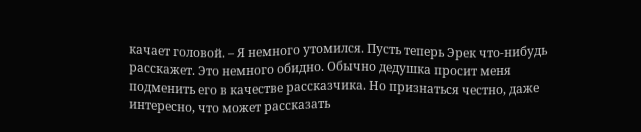качает головой. – Я немного утомился. Пусть теперь Эрек что-нибудь расскажет. Это немного обидно. Обычно дедушка просит меня подменить его в качестве рассказчика. Но признаться честно, даже интересно, что может рассказать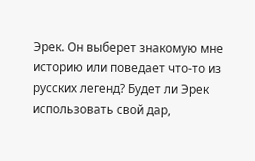Эрек. Он выберет знакомую мне историю или поведает что-то из русских легенд? Будет ли Эрек использовать свой дар,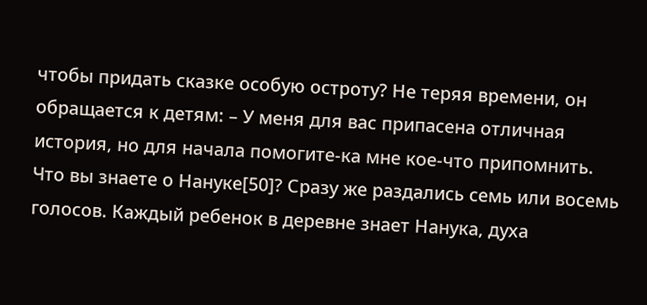чтобы придать сказке особую остроту? Не теряя времени, он обращается к детям: – У меня для вас припасена отличная история, но для начала помогите-ка мне кое-что припомнить. Что вы знаете о Нануке[50]? Сразу же раздались семь или восемь голосов. Каждый ребенок в деревне знает Нанука, духа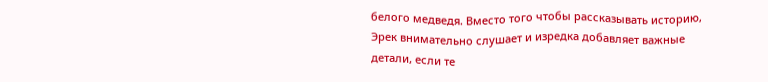белого медведя. Вместо того чтобы рассказывать историю, Эрек внимательно слушает и изредка добавляет важные детали, если те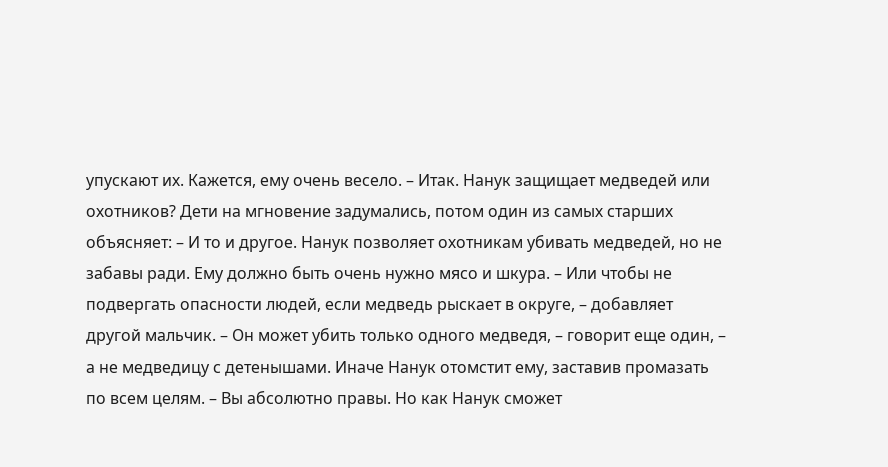упускают их. Кажется, ему очень весело. – Итак. Нанук защищает медведей или охотников? Дети на мгновение задумались, потом один из самых старших объясняет: – И то и другое. Нанук позволяет охотникам убивать медведей, но не забавы ради. Ему должно быть очень нужно мясо и шкура. – Или чтобы не подвергать опасности людей, если медведь рыскает в округе, – добавляет другой мальчик. – Он может убить только одного медведя, – говорит еще один, – а не медведицу с детенышами. Иначе Нанук отомстит ему, заставив промазать по всем целям. – Вы абсолютно правы. Но как Нанук сможет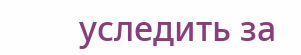уследить за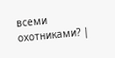всеми охотниками? |